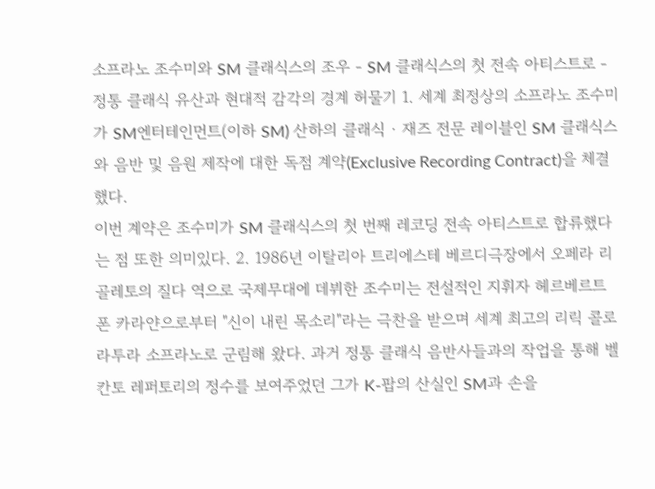소프라노 조수미와 SM 클래식스의 조우 - SM 클래식스의 첫 전속 아티스트로 - 정통 클래식 유산과 현대적 감각의 경계 허물기 1. 세계 최정상의 소프라노 조수미가 SM엔터테인먼트(이하 SM) 산하의 클래식 · 재즈 전문 레이블인 SM 클래식스와 음반 및 음원 제작에 대한 독점 계약(Exclusive Recording Contract)을 체결했다.
이번 계약은 조수미가 SM 클래식스의 첫 번째 레코딩 전속 아티스트로 합류했다는 점 또한 의미있다. 2. 1986년 이탈리아 트리에스테 베르디극장에서 오페라 리골레토의 질다 역으로 국제무대에 데뷔한 조수미는 전설적인 지휘자 헤르베르트 폰 카라얀으로부터 "신이 내린 목소리"라는 극찬을 받으며 세계 최고의 리릭 콜로라투라 소프라노로 군림해 왔다. 과거 정통 클래식 음반사들과의 작업을 통해 벨칸토 레퍼토리의 정수를 보여주었던 그가 K-팝의 산실인 SM과 손을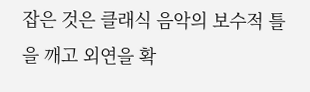잡은 것은 클래식 음악의 보수적 틀을 깨고 외연을 확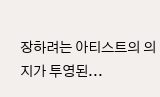장하려는 아티스트의 의지가 투영된...